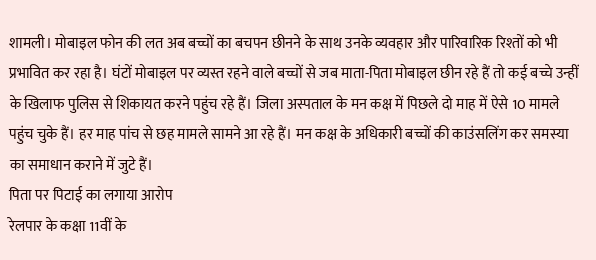शामली। मोबाइल फोन की लत अब बच्चों का बचपन छीनने के साथ उनके व्यवहार और पारिवारिक रिश्तों को भी प्रभावित कर रहा है। घंटों मोबाइल पर व्यस्त रहने वाले बच्चों से जब माता-पिता मोबाइल छीन रहे हैं तो कई बच्चे उन्हीं के खिलाफ पुलिस से शिकायत करने पहुंच रहे हैं। जिला अस्पताल के मन कक्ष में पिछले दो माह में ऐसे 10 मामले पहुंच चुके हैं। हर माह पांच से छह मामले सामने आ रहे हैं। मन कक्ष के अधिकारी बच्चों की काउंसलिंग कर समस्या का समाधान कराने में जुटे हैं।
पिता पर पिटाई का लगाया आरोप
रेलपार के कक्षा 11वीं के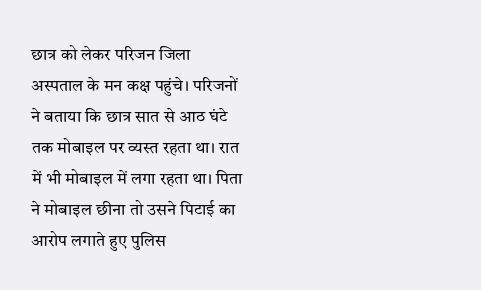छात्र को लेकर परिजन जिला अस्पताल के मन कक्ष पहुंचे। परिजनों ने बताया कि छात्र सात से आठ घंटे तक मोबाइल पर व्यस्त रहता था। रात में भी मोबाइल में लगा रहता था। पिता ने मोबाइल छीना तो उसने पिटाई का आरोप लगाते हुए पुलिस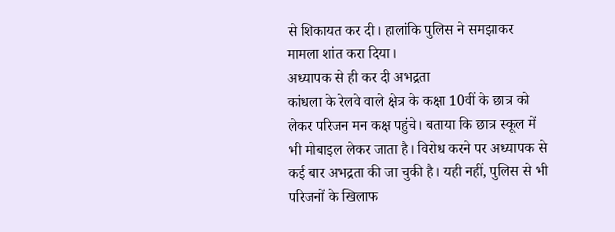से शिकायत कर दी। हालांकि पुलिस ने समझाकर मामला शांत करा दिया।
अध्यापक से ही कर दी अभद्रता
कांधला के रेलवे वाले क्षेत्र के कक्षा 10वीं के छात्र को लेकर परिजन मन कक्ष पहुंचे। बताया कि छात्र स्कूल में भी मोबाइल लेकर जाता है। विरोध करने पर अध्यापक से कई बार अभद्रता की जा चुकी है। यही नहीं, पुलिस से भी परिजनों के खिलाफ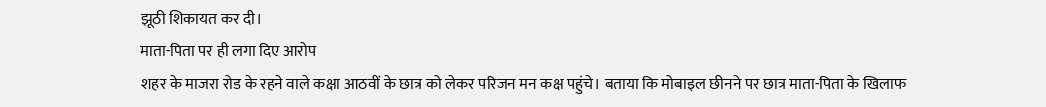झूठी शिकायत कर दी।
माता-पिता पर ही लगा दिए आरोप
शहर के माजरा रोड के रहने वाले कक्षा आठवीं के छात्र को लेकर परिजन मन कक्ष पहुंचे। बताया कि मोबाइल छीनने पर छात्र माता-पिता के खिलाफ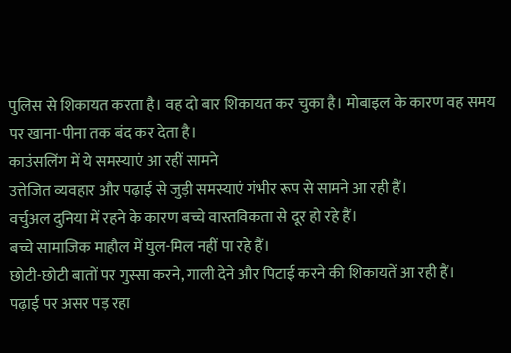पुलिस से शिकायत करता है। वह दो बार शिकायत कर चुका है। मोबाइल के कारण वह समय पर खाना-पीना तक बंद कर देता है।
काउंसलिंग में ये समस्याएं आ रहीं सामने
उत्तेजित व्यवहार और पढ़ाई से जुड़ी समस्याएं गंभीर रूप से सामने आ रही हैं।
वर्चुअल दुनिया में रहने के कारण बच्चे वास्तविकता से दूर हो रहे हैं।
बच्चे सामाजिक माहौल में घुल-मिल नहीं पा रहे हैं।
छोटी-छोटी बातों पर गुस्सा करने, गाली देने और पिटाई करने की शिकायतें आ रही हैं।
पढ़ाई पर असर पड़ रहा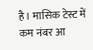है। मासिक टेस्ट में कम नंबर आ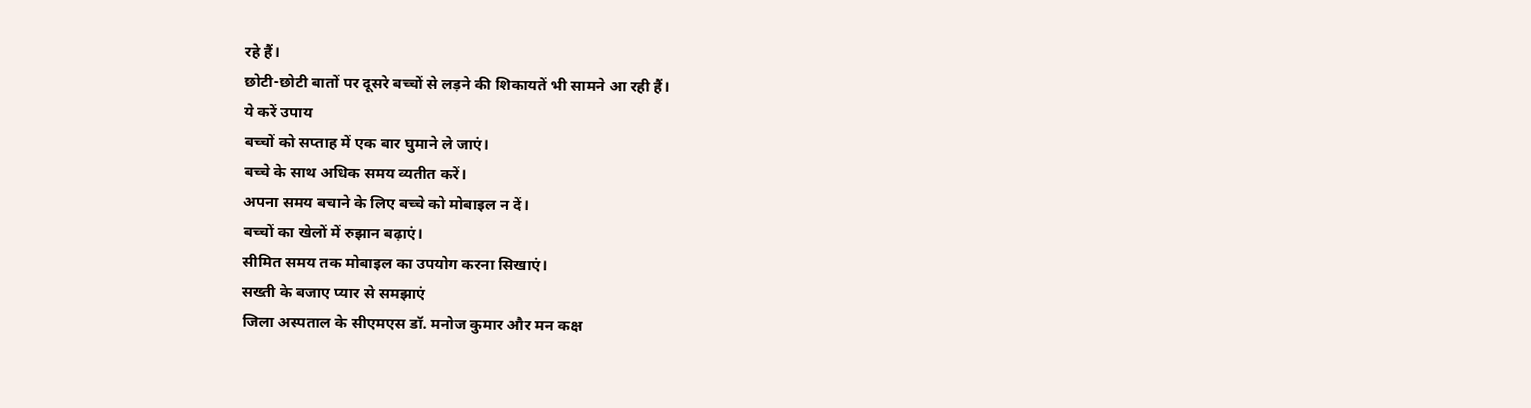रहे हैं।
छोटी-छोटी बातों पर दूसरे बच्चों से लड़ने की शिकायतें भी सामने आ रही हैं।
ये करें उपाय
बच्चों को सप्ताह में एक बार घुमाने ले जाएं।
बच्चे के साथ अधिक समय व्यतीत करें।
अपना समय बचाने के लिए बच्चे को मोबाइल न दें।
बच्चों का खेलों में रुझान बढ़ाएं।
सीमित समय तक मोबाइल का उपयोग करना सिखाएं।
सख्ती के बजाए प्यार से समझाएं
जिला अस्पताल के सीएमएस डॉ. मनोज कुमार और मन कक्ष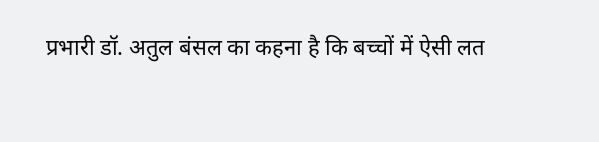प्रभारी डॉ. अतुल बंसल का कहना है कि बच्चों में ऐसी लत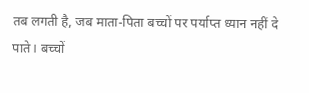तब लगती है, जब माता-पिता बच्चों पर पर्याप्त ध्यान नहीं दे पाते। बच्चों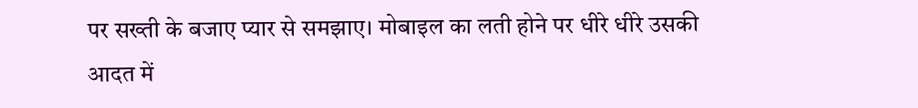पर सख्ती के बजाए प्यार से समझाए। मोबाइल का लती होने पर धीरे धीरे उसकी आदत में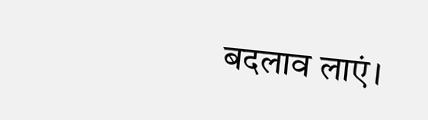बदलाव लाएं।